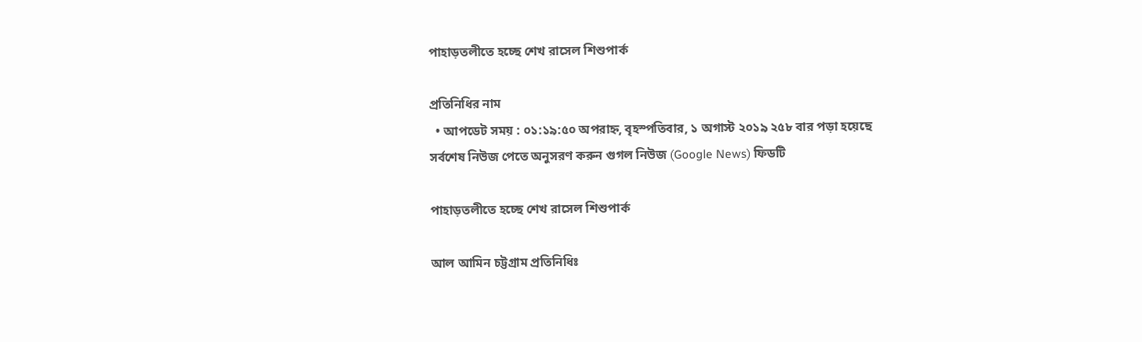পাহাড়তলীতে হচ্ছে শেখ রাসেল শিশুপার্ক

প্রতিনিধির নাম
  • আপডেট সময় : ০১:১৯:৫০ অপরাহ্ন, বৃহস্পতিবার, ১ অগাস্ট ২০১৯ ২৫৮ বার পড়া হয়েছে
সর্বশেষ নিউজ পেতে অনুসরণ করুন গুগল নিউজ (Google News) ফিডটি

পাহাড়তলীতে হচ্ছে শেখ রাসেল শিশুপার্ক

আল আমিন চট্টগ্রাম প্রতিনিধিঃ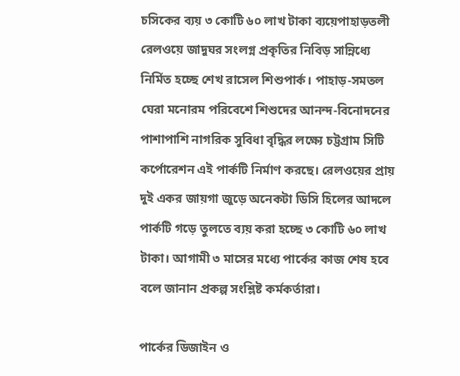চসিকের ব্যয় ৩ কোটি ৬০ লাখ টাকা ব্যয়েপাহাড়তলী রেলওয়ে জাদুঘর সংলগ্ন প্রকৃতির নিবিড় সান্নিধ্যে নির্মিত হচ্ছে শেখ রাসেল শিশুপার্ক। পাহাড়-সমতল ঘেরা মনোরম পরিবেশে শিশুদের আনন্দ-বিনোদনের পাশাপাশি নাগরিক সুবিধা বৃদ্ধির লক্ষ্যে চট্টগ্রাম সিটি কর্পোরেশন এই পার্কটি নির্মাণ করছে। রেলওয়ের প্রায় দুই একর জায়গা জুড়ে অনেকটা ডিসি হিলের আদলে পার্কটি গড়ে তুলতে ব্যয় করা হচ্ছে ৩ কোটি ৬০ লাখ টাকা। আগামী ৩ মাসের মধ্যে পার্কের কাজ শেষ হবে বলে জানান প্রকল্প সংশ্লিষ্ট কর্মকর্তারা।

পার্কের ডিজাইন ও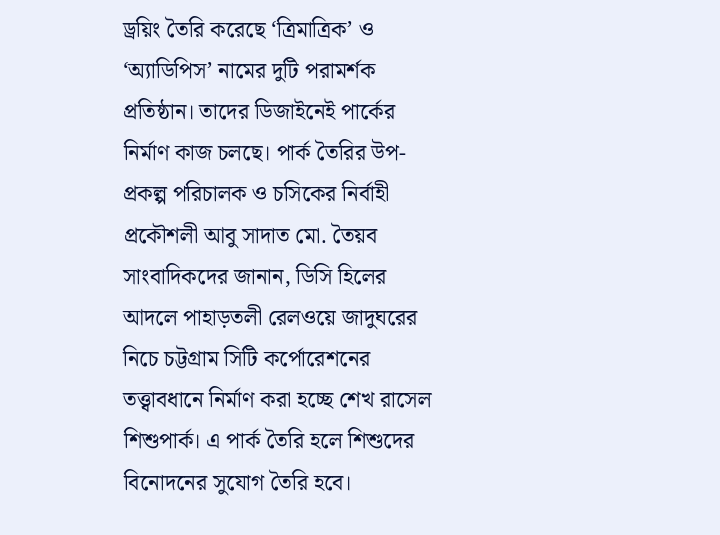ড্রয়িং তৈরি করেছে ‘ত্রিমাত্রিক’ ও ‘অ্যাডিপিস’ নামের দুটি পরামর্শক প্রতিষ্ঠান। তাদের ডিজাইনেই পার্কের নির্মাণ কাজ চলছে। পার্ক তৈরির উপ-প্রকল্প পরিচালক ও চসিকের নির্বাহী প্রকৌশলী আবু সাদাত মো. তৈয়ব সাংবাদিকদের জানান, ডিসি হিলের আদলে পাহাড়তলী রেলওয়ে জাদুঘরের নিচে চট্টগ্রাম সিটি কর্পোরেশনের তত্ত্বাবধানে নির্মাণ করা হচ্ছে শেখ রাসেল শিশুপার্ক। এ পার্ক তৈরি হলে শিশুদের বিনোদনের সুযোগ তৈরি হবে।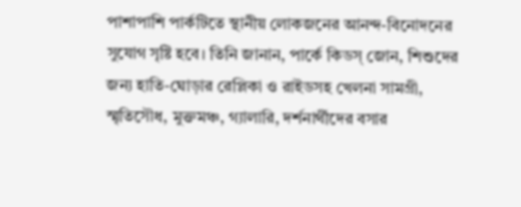পাশাপাশি পার্কটিতে স্থানীয় লোকজনের আনন্দ-বিনোদনের সুযোগ সৃষ্টি হবে। তিনি জানান, পার্কে কিডস্‌ জোন, শিশুদের জন্য হাতি-ঘোড়ার রেপ্লিকা ও রাইডসহ খেলনা সামগ্রী, স্মৃতিসৌধ, মুক্তমঞ্চ, গ্যালারি, দর্শনার্থীদের বসার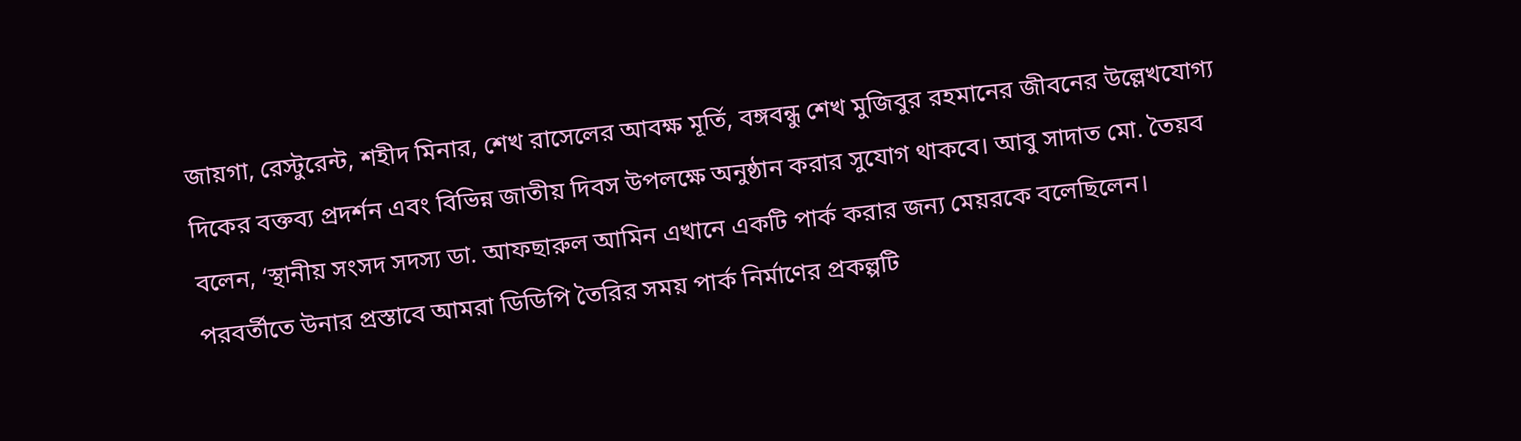জায়গা, রেস্টুরেন্ট, শহীদ মিনার, শেখ রাসেলের আবক্ষ মূর্তি, বঙ্গবন্ধু শেখ মুজিবুর রহমানের জীবনের উল্লেখযোগ্য দিকের বক্তব্য প্রদর্শন এবং বিভিন্ন জাতীয় দিবস উপলক্ষে অনুষ্ঠান করার সুযোগ থাকবে। আবু সাদাত মো. তৈয়ব বলেন, ‘স্থানীয় সংসদ সদস্য ডা. আফছারুল আমিন এখানে একটি পার্ক করার জন্য মেয়রকে বলেছিলেন। পরবর্তীতে উনার প্রস্তাবে আমরা ডিডিপি তৈরির সময় পার্ক নির্মাণের প্রকল্পটি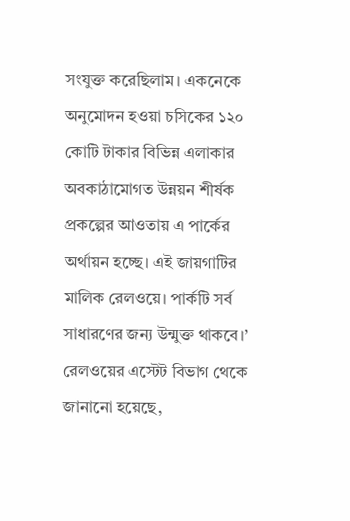সংযুক্ত করেছিলাম। একনেকে অনুমোদন হওয়া চসিকের ১২০ কোটি টাকার বিভিন্ন এলাকার অবকাঠামোগত উন্নয়ন শীর্ষক প্রকল্পের আওতায় এ পার্কের অর্থায়ন হচ্ছে। এই জায়গাটির মালিক রেলওয়ে। পার্কটি সর্ব সাধারণের জন্য উন্মুক্ত থাকবে।’
রেলওয়ের এস্টেট বিভাগ থেকে জানানো হয়েছে,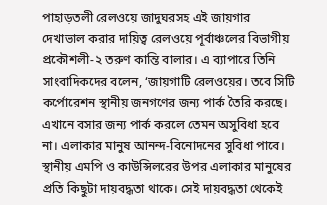পাহাড়তলী রেলওয়ে জাদুঘরসহ এই জায়গার দেখাভাল করার দায়িত্ব রেলওয়ে পূর্বাঞ্চলের বিভাগীয় প্রকৌশলী-২ তরুণ কান্তি বালার। এ ব্যাপারে তিনি সাংবাদিকদের বলেন, ‘জায়গাটি রেলওয়ের। তবে সিটি কর্পোরেশন স্থানীয় জনগণের জন্য পার্ক তৈরি করছে। এখানে বসার জন্য পার্ক করলে তেমন অসুবিধা হবে না। এলাকার মানুষ আনন্দ-বিনোদনের সুবিধা পাবে। স্থানীয় এমপি ও কাউন্সিলরের উপর এলাকার মানুষের প্রতি কিছুটা দায়বদ্ধতা থাকে। সেই দায়বদ্ধতা থেকেই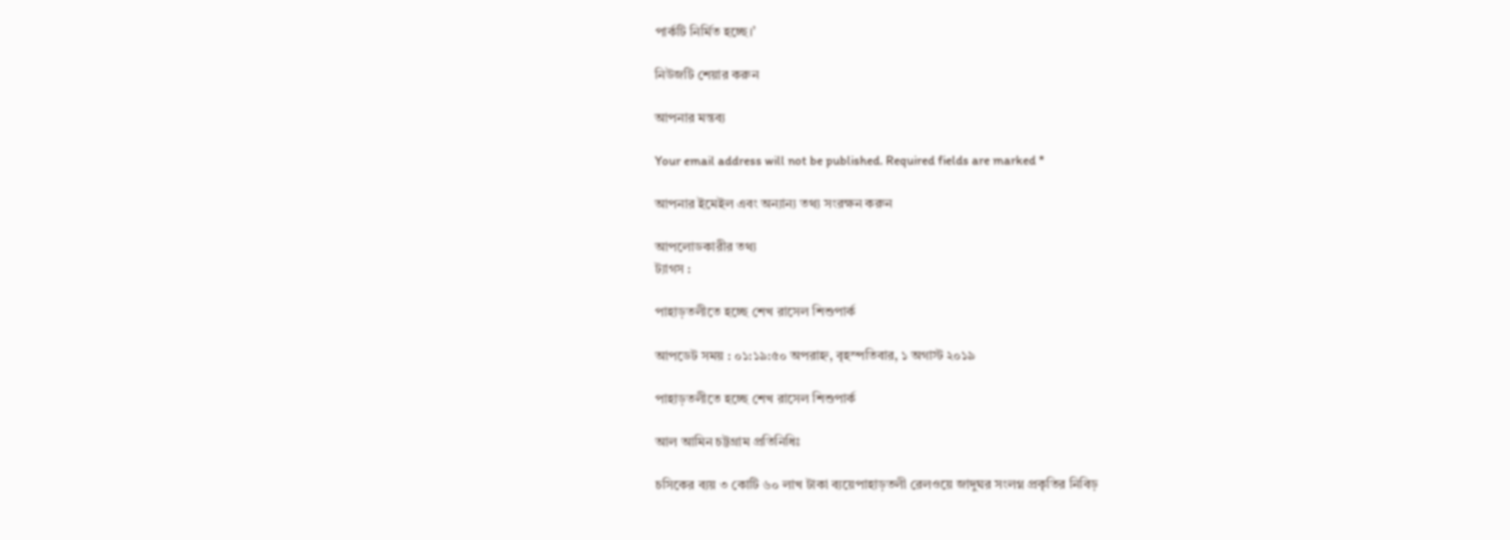পার্কটি নির্মিত হচ্ছে।’

নিউজটি শেয়ার করুন

আপনার মন্তব্য

Your email address will not be published. Required fields are marked *

আপনার ইমেইল এবং অন্যান্য তথ্য সংরক্ষন করুন

আপলোডকারীর তথ্য
ট্যাগস :

পাহাড়তলীতে হচ্ছে শেখ রাসেল শিশুপার্ক

আপডেট সময় : ০১:১৯:৫০ অপরাহ্ন, বৃহস্পতিবার, ১ অগাস্ট ২০১৯

পাহাড়তলীতে হচ্ছে শেখ রাসেল শিশুপার্ক

আল আমিন চট্টগ্রাম প্রতিনিধিঃ

চসিকের ব্যয় ৩ কোটি ৬০ লাখ টাকা ব্যয়েপাহাড়তলী রেলওয়ে জাদুঘর সংলগ্ন প্রকৃতির নিবিড়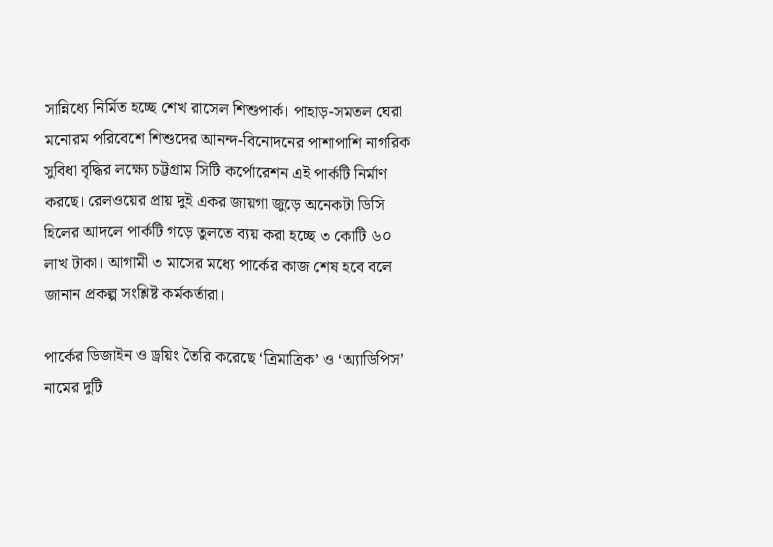সান্নিধ্যে নির্মিত হচ্ছে শেখ রাসেল শিশুপার্ক। পাহাড়-সমতল ঘেরা মনোরম পরিবেশে শিশুদের আনন্দ-বিনোদনের পাশাপাশি নাগরিক সুবিধা বৃদ্ধির লক্ষ্যে চট্টগ্রাম সিটি কর্পোরেশন এই পার্কটি নির্মাণ করছে। রেলওয়ের প্রায় দুই একর জায়গা জুড়ে অনেকটা ডিসি হিলের আদলে পার্কটি গড়ে তুলতে ব্যয় করা হচ্ছে ৩ কোটি ৬০ লাখ টাকা। আগামী ৩ মাসের মধ্যে পার্কের কাজ শেষ হবে বলে জানান প্রকল্প সংশ্লিষ্ট কর্মকর্তারা।

পার্কের ডিজাইন ও ড্রয়িং তৈরি করেছে ‘ত্রিমাত্রিক’ ও ‘অ্যাডিপিস’ নামের দুটি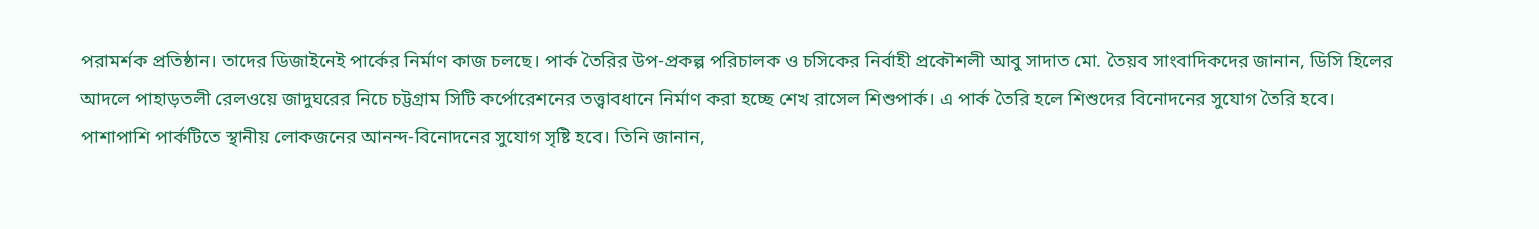পরামর্শক প্রতিষ্ঠান। তাদের ডিজাইনেই পার্কের নির্মাণ কাজ চলছে। পার্ক তৈরির উপ-প্রকল্প পরিচালক ও চসিকের নির্বাহী প্রকৌশলী আবু সাদাত মো. তৈয়ব সাংবাদিকদের জানান, ডিসি হিলের আদলে পাহাড়তলী রেলওয়ে জাদুঘরের নিচে চট্টগ্রাম সিটি কর্পোরেশনের তত্ত্বাবধানে নির্মাণ করা হচ্ছে শেখ রাসেল শিশুপার্ক। এ পার্ক তৈরি হলে শিশুদের বিনোদনের সুযোগ তৈরি হবে। পাশাপাশি পার্কটিতে স্থানীয় লোকজনের আনন্দ-বিনোদনের সুযোগ সৃষ্টি হবে। তিনি জানান,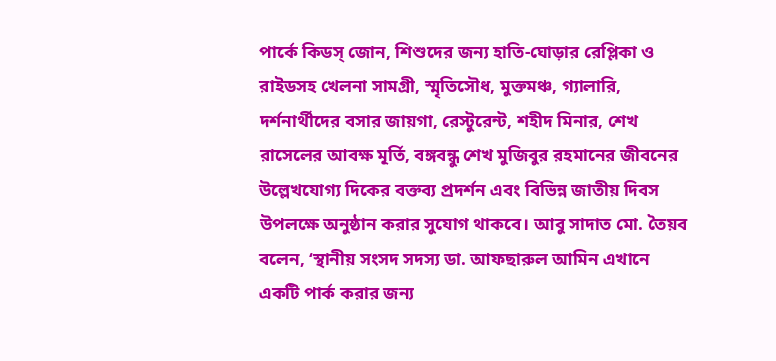পার্কে কিডস্‌ জোন, শিশুদের জন্য হাতি-ঘোড়ার রেপ্লিকা ও রাইডসহ খেলনা সামগ্রী, স্মৃতিসৌধ, মুক্তমঞ্চ, গ্যালারি, দর্শনার্থীদের বসার জায়গা, রেস্টুরেন্ট, শহীদ মিনার, শেখ রাসেলের আবক্ষ মূর্তি, বঙ্গবন্ধু শেখ মুজিবুর রহমানের জীবনের উল্লেখযোগ্য দিকের বক্তব্য প্রদর্শন এবং বিভিন্ন জাতীয় দিবস উপলক্ষে অনুষ্ঠান করার সুযোগ থাকবে। আবু সাদাত মো. তৈয়ব বলেন, ‘স্থানীয় সংসদ সদস্য ডা. আফছারুল আমিন এখানে একটি পার্ক করার জন্য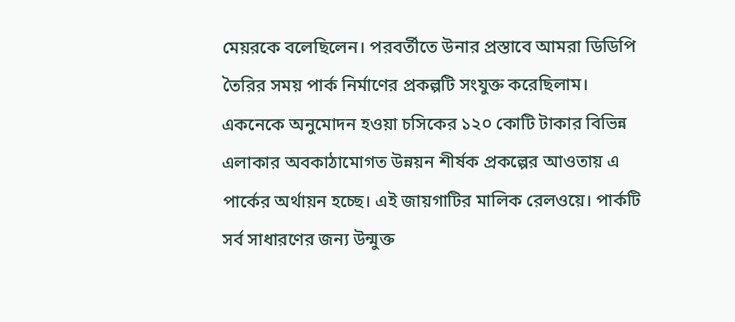মেয়রকে বলেছিলেন। পরবর্তীতে উনার প্রস্তাবে আমরা ডিডিপি তৈরির সময় পার্ক নির্মাণের প্রকল্পটি সংযুক্ত করেছিলাম। একনেকে অনুমোদন হওয়া চসিকের ১২০ কোটি টাকার বিভিন্ন এলাকার অবকাঠামোগত উন্নয়ন শীর্ষক প্রকল্পের আওতায় এ পার্কের অর্থায়ন হচ্ছে। এই জায়গাটির মালিক রেলওয়ে। পার্কটি সর্ব সাধারণের জন্য উন্মুক্ত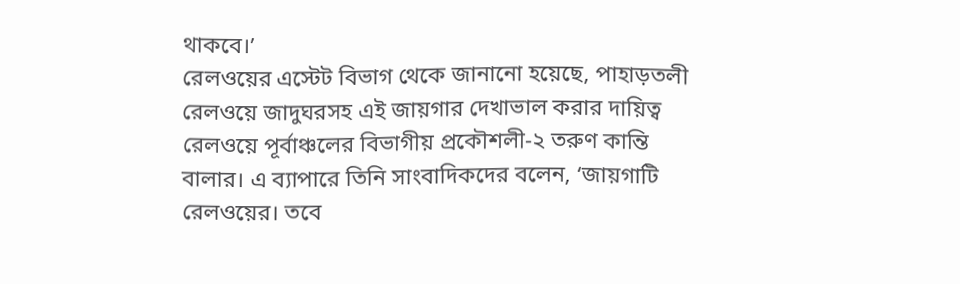থাকবে।’
রেলওয়ের এস্টেট বিভাগ থেকে জানানো হয়েছে, পাহাড়তলী রেলওয়ে জাদুঘরসহ এই জায়গার দেখাভাল করার দায়িত্ব রেলওয়ে পূর্বাঞ্চলের বিভাগীয় প্রকৌশলী-২ তরুণ কান্তি বালার। এ ব্যাপারে তিনি সাংবাদিকদের বলেন, ‘জায়গাটি রেলওয়ের। তবে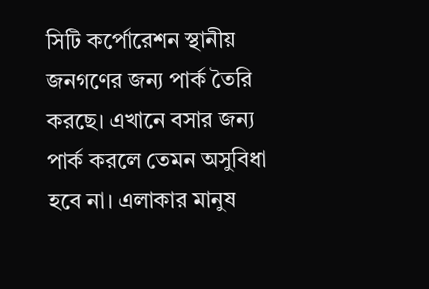সিটি কর্পোরেশন স্থানীয় জনগণের জন্য পার্ক তৈরি করছে। এখানে বসার জন্য পার্ক করলে তেমন অসুবিধা হবে না। এলাকার মানুষ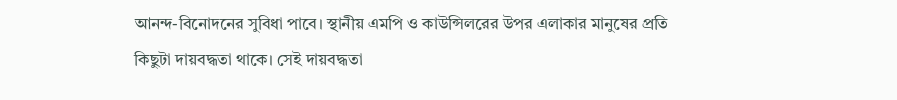আনন্দ-বিনোদনের সুবিধা পাবে। স্থানীয় এমপি ও কাউন্সিলরের উপর এলাকার মানুষের প্রতি কিছুটা দায়বদ্ধতা থাকে। সেই দায়বদ্ধতা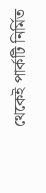থেকেই পার্কটি নির্মিত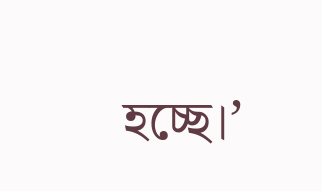হচ্ছে।’